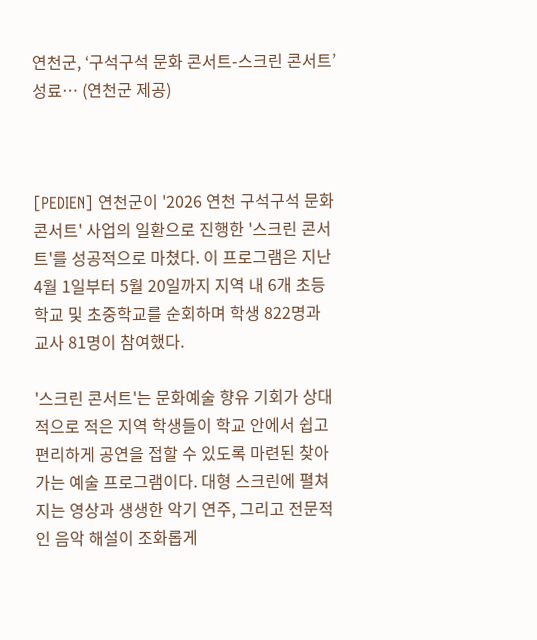연천군, ‘구석구석 문화 콘서트-스크린 콘서트’ 성료… (연천군 제공)



[PEDIEN] 연천군이 '2026 연천 구석구석 문화 콘서트' 사업의 일환으로 진행한 '스크린 콘서트'를 성공적으로 마쳤다. 이 프로그램은 지난 4월 1일부터 5월 20일까지 지역 내 6개 초등학교 및 초중학교를 순회하며 학생 822명과 교사 81명이 참여했다.

'스크린 콘서트'는 문화예술 향유 기회가 상대적으로 적은 지역 학생들이 학교 안에서 쉽고 편리하게 공연을 접할 수 있도록 마련된 찾아가는 예술 프로그램이다. 대형 스크린에 펼쳐지는 영상과 생생한 악기 연주, 그리고 전문적인 음악 해설이 조화롭게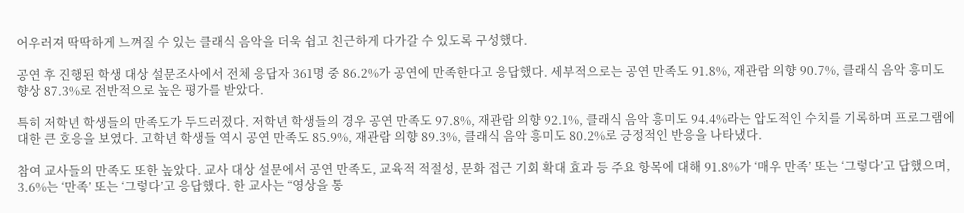어우러져 딱딱하게 느껴질 수 있는 클래식 음악을 더욱 쉽고 친근하게 다가갈 수 있도록 구성했다.

공연 후 진행된 학생 대상 설문조사에서 전체 응답자 361명 중 86.2%가 공연에 만족한다고 응답했다. 세부적으로는 공연 만족도 91.8%, 재관람 의향 90.7%, 클래식 음악 흥미도 향상 87.3%로 전반적으로 높은 평가를 받았다.

특히 저학년 학생들의 만족도가 두드러졌다. 저학년 학생들의 경우 공연 만족도 97.8%, 재관람 의향 92.1%, 클래식 음악 흥미도 94.4%라는 압도적인 수치를 기록하며 프로그램에 대한 큰 호응을 보였다. 고학년 학생들 역시 공연 만족도 85.9%, 재관람 의향 89.3%, 클래식 음악 흥미도 80.2%로 긍정적인 반응을 나타냈다.

참여 교사들의 만족도 또한 높았다. 교사 대상 설문에서 공연 만족도, 교육적 적절성, 문화 접근 기회 확대 효과 등 주요 항목에 대해 91.8%가 ‘매우 만족’ 또는 ‘그렇다’고 답했으며, 3.6%는 ‘만족’ 또는 ‘그렇다’고 응답했다. 한 교사는 “영상을 통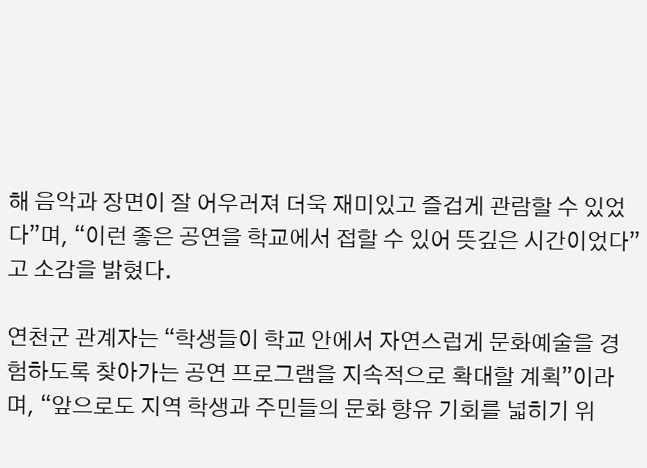해 음악과 장면이 잘 어우러져 더욱 재미있고 즐겁게 관람할 수 있었다”며, “이런 좋은 공연을 학교에서 접할 수 있어 뜻깊은 시간이었다”고 소감을 밝혔다.

연천군 관계자는 “학생들이 학교 안에서 자연스럽게 문화예술을 경험하도록 찾아가는 공연 프로그램을 지속적으로 확대할 계획”이라며, “앞으로도 지역 학생과 주민들의 문화 향유 기회를 넓히기 위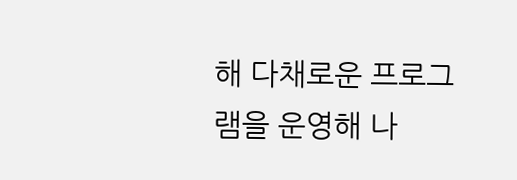해 다채로운 프로그램을 운영해 나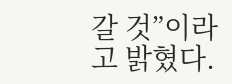갈 것”이라고 밝혔다.